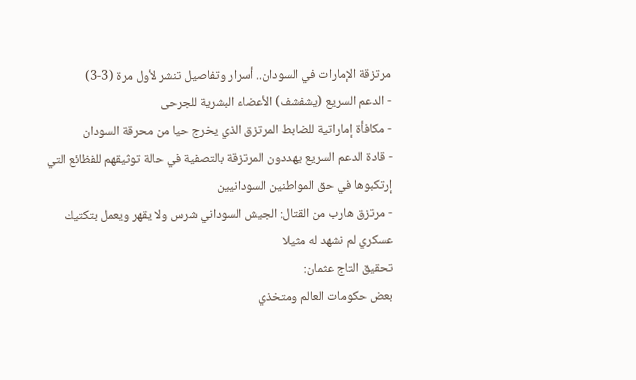مرتزقة الإمارات في السودان.. أسرار وتفاصيل تنشر لأول مرة (3-3)
- الدعم السريع (يشفشف) الأعضاء البشرية للجرحى
- مكافأة إماراتية للضابط المرتزق الذي يخرج حيا من محرقة السودان
- قادة الدعم السريع يهددون المرتزقة بالتصفية في حالة توثيقهم للفظائع التي إرتكبوها في حق المواطنين السودانيين
- مرتزق هارب من القتال: الجيش السوداني شرس ولا يقهر ويعمل بتكتيك عسكري لم نشهد له مثيلا
تحقيق التاج عثمان:
بعض حكومات العالم ومتخذي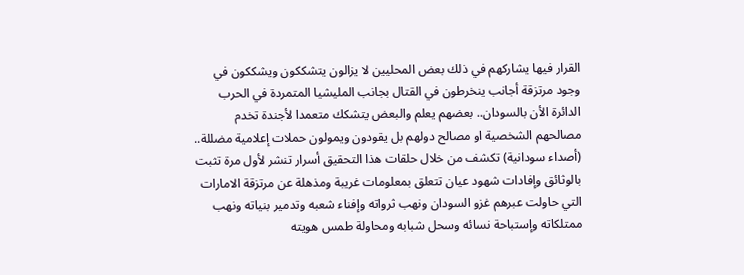القرار فيها يشاركهم في ذلك بعض المحليين لا يزالون يتشككون ويشككون في وجود مرتزقة أجانب ينخرطون في القتال بجانب المليشيا المتمردة في الحرب الدائرة الأن بالسودان.. بعضهم يعلم والبعض يتشكك متعمدا لأجندة تخدم مصالحهم الشخصية او مصالح دولهم بل يقودون ويمولون حملات إعلامية مضللة.. (أصداء سودانية) تكشف من خلال حلقات هذا التحقيق أسرار تنشر لأول مرة تثبت بالوثائق وإفادات شهود عيان تتعلق بمعلومات غريبة ومذهلة عن مرتزقة الامارات التي حاولت عبرهم غزو السودان ونهب ثرواته وإفناء شعبه وتدمير بنياته ونهب ممتلكاته وإستباحة نسائه وسحل شبابه ومحاولة طمس هويته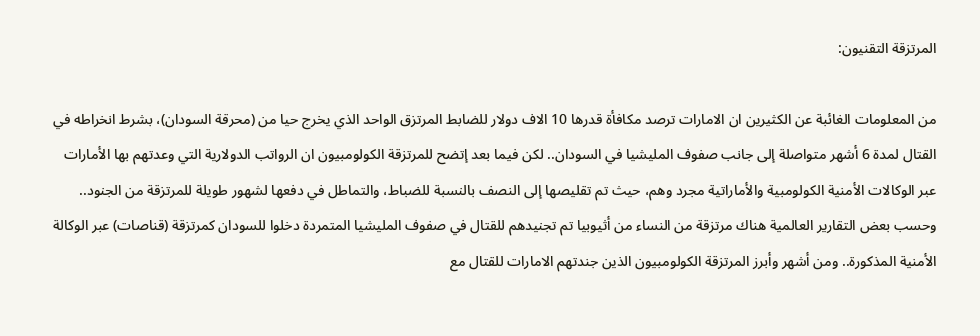المرتزقة التقنيون:

من المعلومات الغائبة عن الكثيرين ان الامارات ترصد مكافأة قدرها 10 الاف دولار للضابط المرتزق الواحد الذي يخرج حيا من (محرقة السودان)، بشرط انخراطه في القتال لمدة 6 أشهر متواصلة إلى جانب صفوف المليشيا في السودان.. لكن فيما بعد إتضح للمرتزقة الكولومبيون ان الرواتب الدولارية التي وعدتهم بها الأمارات عبر الوكالات الأمنية الكولومبية والأماراتية مجرد وهم، حيث تم تقليصها إلى النصف بالنسبة للضباط، والتماطل في دفعها لشهور طويلة للمرتزقة من الجنود.. وحسب بعض التقارير العالمية هناك مرتزقة من النساء من أثيوبيا تم تجنيدهم للقتال في صفوف المليشيا المتمردة دخلوا للسودان كمرتزقة (قناصات) عبر الوكالة الأمنية المذكورة.. ومن أشهر وأبرز المرتزقة الكولومبيون الذين جندتهم الامارات للقتال مع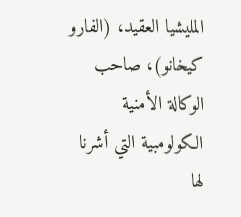المليشيا العقيد، (الفارو كيخانو)، صاحب الوكالة الأمنية الكولومبية التي أشرنا لها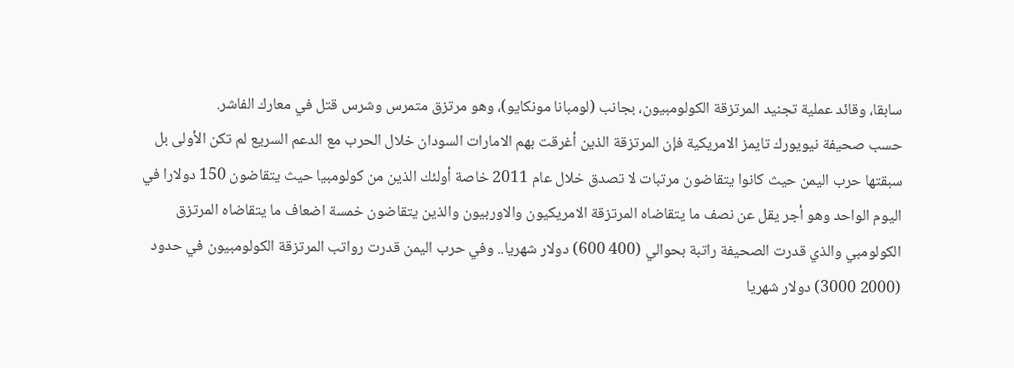سابقا، وقائد عملية تجنيد المرتزقة الكولومبيون، بجانب (لومبانا مونكايو)، وهو مرتزق متمرس وشرس قتل في معارك الفاشر.
حسب صحيفة نيويورك تايمز الامريكية فإن المرتزقة الذين أغرقت بهم الامارات السودان خلال الحرب مع الدعم السريع لم تكن الأولى بل سبقتها حرب اليمن حيث كانوا يتقاضون مرتبات لا تصدق خلال عام 2011 خاصة أولئك الذين من كولومبيا حيث يتقاضون 150 دولارا في اليوم الواحد وهو أجر يقل عن نصف ما يتقاضاه المرتزقة الامريكيون والاوربيون والذين يتقاضون خمسة اضعاف ما يتقاضاه المرتزق الكولومبي والذي قدرت الصحيفة راتبة بحوالي (400 600) دولار شهريا.. وفي حرب اليمن قدرت رواتب المرتزقة الكولومبيون في حدود (2000 3000) دولار شهريا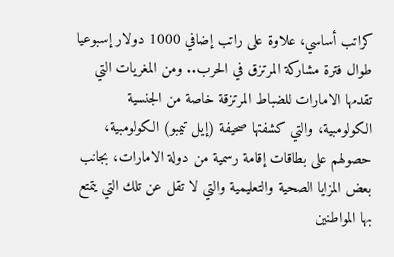كراتب أساسي، علاوة على راتب إضافي 1000 دولار إسبوعيا طوال فترة مشاركة المرتزق في الحرب.. ومن المغريات التي تقدمها الامارات للضباط المرتزقة خاصة من الجنسية الكولومبية، والتي كشفتها صحيفة (إيل تيمبو) الكولومبية، حصولهم على بطاقات إقامة رسمية من دولة الامارات، بجانب بعض المزايا الصحية والتعليمية والتي لا تقل عن تلك التي يتمتع بها المواطنين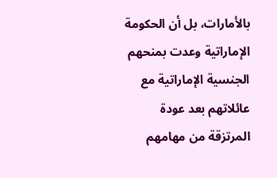بالأمارات، بل أن الحكومة الإماراتية وعدت بمنحهم الجنسية الإماراتية مع عائلاتهم بعد عودة المرتزقة من مهامهم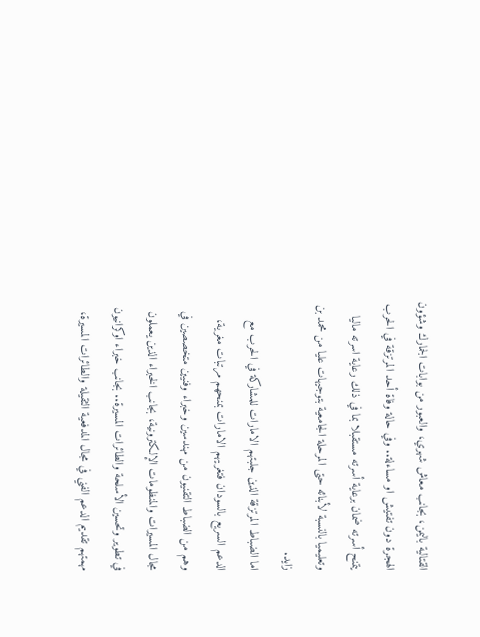القتالية باليمن، بجانب معاش شهري، والعبور من بوابات الجمارك وشؤون الهجرة دون تفتيش او مساءلة.. وفي حالة وفاة أحد المرتزقة في الحرب يتمنح أسرته ضمان برعاية أسرته مستقبلا بما في ذلك رعاية اسرته ماليا وتعليميا بالنسبة لأبنائه حتى المرحلة الجامعية بتوجيهات عليا من محمد بن زايد.
اما الضباط المرتزقة الذين جلبتهم الامارات للمشاركة في الحرب مع الدعم السريع بالسودان فتغريهم الامارات بمنحهم مرتبات مغرية، وهم من الضباط التقنيون من مهندسين وخبراء وفنيين متخصصين في مجال المسيرات والمنظومات الإلكترونية، بجانب الخبراء الذين يعملون في تطوير وتحسين الأسلحة والطائرات المسيرة.. بجانب خبراء اوكرانيون مهمتهم تقديم الدعم الفني في مجال المدفعية الثقيلة والطائرات المسيرة،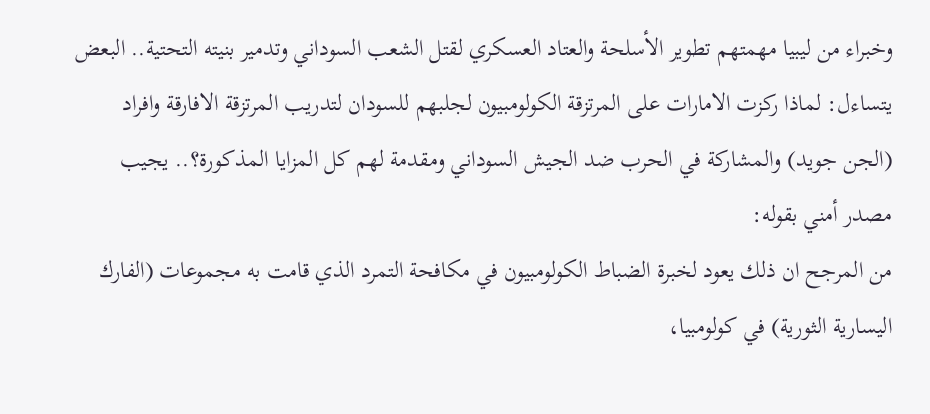وخبراء من ليبيا مهمتهم تطوير الأسلحة والعتاد العسكري لقتل الشعب السوداني وتدمير بنيته التحتية.. البعض يتساءل: لماذا ركزت الامارات على المرتزقة الكولومبيون لجلبهم للسودان لتدريب المرتزقة الافارقة وافراد (الجن جويد) والمشاركة في الحرب ضد الجيش السوداني ومقدمة لهم كل المزايا المذكورة؟.. يجيب مصدر أمني بقوله:
من المرجح ان ذلك يعود لخبرة الضباط الكولومبيون في مكافحة التمرد الذي قامت به مجموعات (الفارك اليسارية الثورية) في كولومبيا،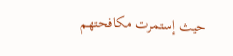حيث إستمرت مكافحتهم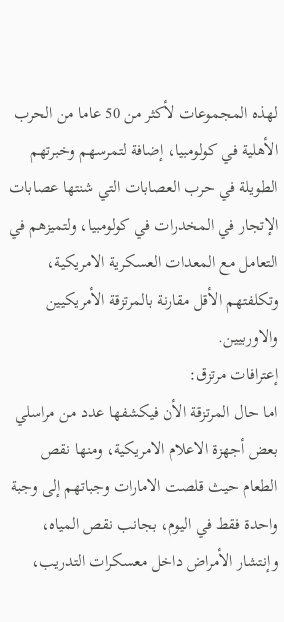لهذه المجموعات لأكثر من 50 عاما من الحرب الأهلية في كولومبيا، إضافة لتمرسهم وخبرتهم الطويلة في حرب العصابات التي شنتها عصابات الإتجار في المخدرات في كولومبيا، ولتميزهم في التعامل مع المعدات العسكرية الامريكية، وتكلفتهم الأقل مقارنة بالمرتزقة الأمريكيين والاوربيين.
إعترافات مرتزق:
اما حال المرتزقة الأن فيكشفها عدد من مراسلي بعض أجهزة الاعلام الامريكية، ومنها نقص الطعام حيث قلصت الامارات وجباتهم إلى وجبة واحدة فقط في اليوم، بجانب نقص المياه، وإنتشار الأمراض داخل معسكرات التدريب،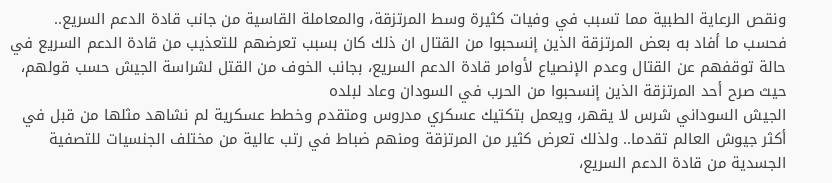ونقص الرعاية الطبية مما تسبب في وفيات كثيرة وسط المرتزقة، والمعاملة القاسية من جانب قادة الدعم السريع.. فحسب ما أفاد به بعض المرتزقة الذين إنسحبوا من القتال ان ذلك كان بسبب تعرضهم للتعذيب من قادة الدعم السريع في حالة توقفهم عن القتال وعدم الإنصياع لأوامر قادة الدعم السريع، بجانب الخوف من القتل لشراسة الجيش حسب قولهم، حيث صرح أحد المرتزقة الذين إنسحبوا من الحرب في السودان وعاد لبلده
الجيش السوداني شرس لا يقهر، ويعمل بتكتيك عسكري مدروس ومتقدم وخطط عسكرية لم نشاهد مثلها من قبل في أكثر جيوش العالم تقدما.. ولذلك تعرض كثير من المرتزقة ومنهم ضباط في رتب عالية من مختلف الجنسيات للتصفية الجسدية من قادة الدعم السريع،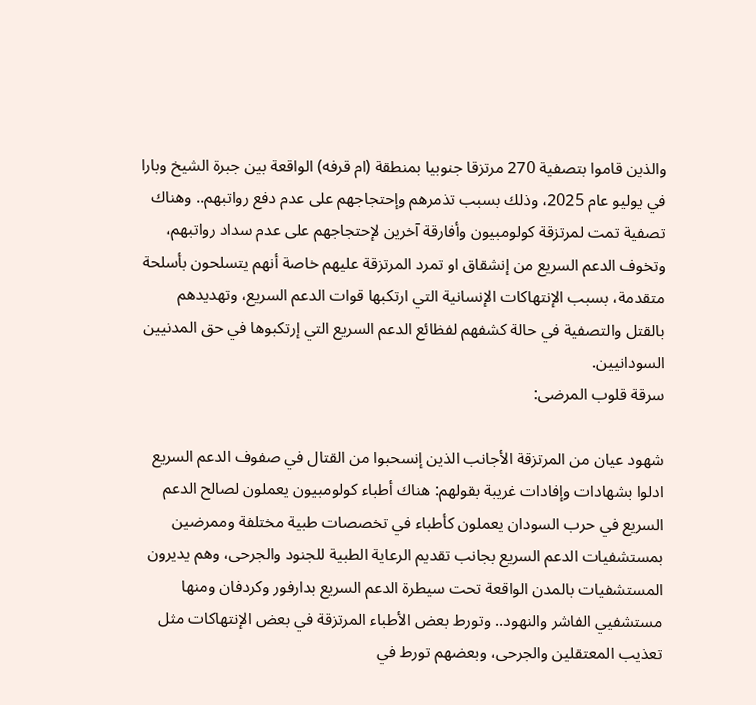والذين قاموا بتصفية 270 مرتزقا جنوبيا بمنطقة (ام قرفه) الواقعة بين جبرة الشيخ وبارا في يوليو عام 2025، وذلك بسبب تذمرهم وإحتجاجهم على عدم دفع رواتبهم.. وهناك تصفية تمت لمرتزقة كولومبيون وأفارقة آخرين لإحتجاجهم على عدم سداد رواتبهم، وتخوف الدعم السريع من إنشقاق او تمرد المرتزقة عليهم خاصة أنهم يتسلحون بأسلحة متقدمة، بسبب الإنتهاكات الإنسانية التي ارتكبها قوات الدعم السريع، وتهديدهم بالقتل والتصفية في حالة كشفهم لفظائع الدعم السريع التي إرتكبوها في حق المدنيين السودانيين.
سرقة قلوب المرضى:

شهود عيان من المرتزقة الأجانب الذين إنسحبوا من القتال في صفوف الدعم السريع ادلوا بشهادات وإفادات غريبة بقولهم: هناك أطباء كولومبيون يعملون لصالح الدعم السريع في حرب السودان يعملون كأطباء في تخصصات طبية مختلفة وممرضين بمستشفيات الدعم السريع بجانب تقديم الرعاية الطبية للجنود والجرحى، وهم يديرون المستشفيات بالمدن الواقعة تحت سيطرة الدعم السريع بدارفور وكردفان ومنها مستشفيي الفاشر والنهود.. وتورط بعض الأطباء المرتزقة في بعض الإنتهاكات مثل تعذيب المعتقلين والجرحى، وبعضهم تورط في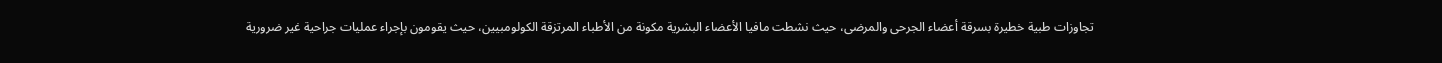تجاوزات طبية خطيرة بسرقة أعضاء الجرحى والمرضى، حيث نشطت مافيا الأعضاء البشرية مكونة من الأطباء المرتزقة الكولومبيين، حيث يقومون بإجراء عمليات جراحية غير ضرورية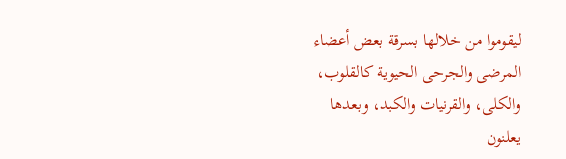ليقوموا من خلالها بسرقة بعض أعضاء المرضى والجرحى الحيوية كالقلوب، والكلى، والقرنيات والكبد، وبعدها يعلنون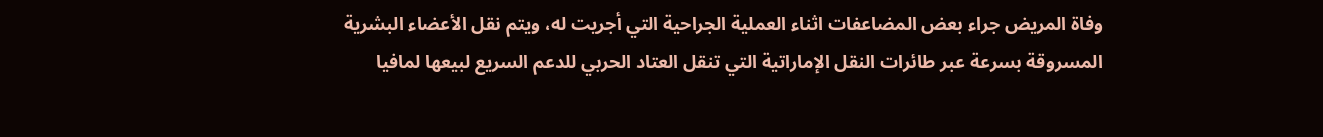وفاة المريض جراء بعض المضاعفات اثناء العملية الجراحية التي أجريت له، ويتم نقل الأعضاء البشرية المسروقة بسرعة عبر طائرات النقل الإماراتية التي تنقل العتاد الحربي للدعم السريع لبيعها لمافيا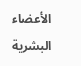الأعضاء البشرية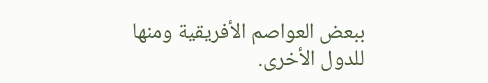ببعض العواصم الأفريقية ومنها للدول الأخرى.